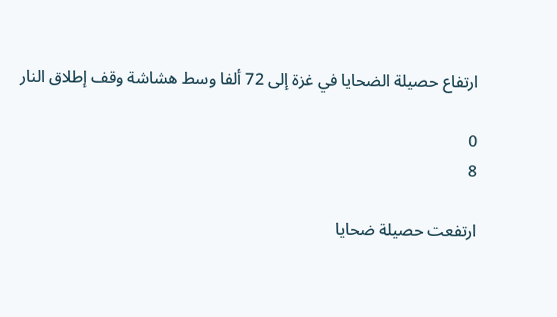ارتفاع حصيلة الضحايا في غزة إلى 72 ألفا وسط هشاشة وقف إطلاق النار

0
8

ارتفعت حصيلة ضحايا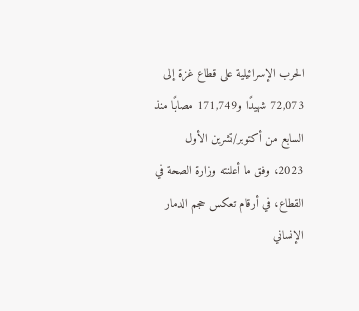الحرب الإسرائيلية على قطاع غزة إلى 72,073 شهيدًا و171,749 مصابًا منذ السابع من أكتوبر/تشرين الأول 2023، وفق ما أعلنته وزارة الصحة في القطاع، في أرقام تعكس حجم الدمار الإنساني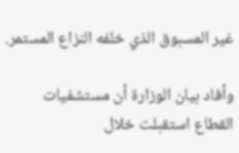غير المسبوق الذي خلفه النزاع المستمر.

وأفاد بيان الوزارة أن مستشفيات القطاع استقبلت خلال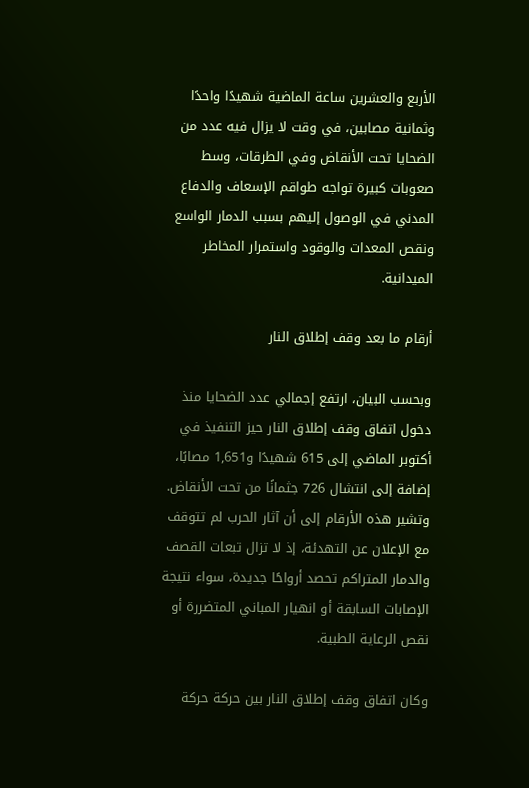الأربع والعشرين ساعة الماضية شهيدًا واحدًا وثمانية مصابين، في وقت لا يزال فيه عدد من الضحايا تحت الأنقاض وفي الطرقات، وسط صعوبات كبيرة تواجه طواقم الإسعاف والدفاع المدني في الوصول إليهم بسبب الدمار الواسع ونقص المعدات والوقود واستمرار المخاطر الميدانية.

أرقام ما بعد وقف إطلاق النار

وبحسب البيان، ارتفع إجمالي عدد الضحايا منذ دخول اتفاق وقف إطلاق النار حيز التنفيذ في أكتوبر الماضي إلى 615 شهيدًا و1,651 مصابًا، إضافة إلى انتشال 726 جثمانًا من تحت الأنقاض. وتشير هذه الأرقام إلى أن آثار الحرب لم تتوقف مع الإعلان عن التهدئة، إذ لا تزال تبعات القصف والدمار المتراكم تحصد أرواحًا جديدة، سواء نتيجة الإصابات السابقة أو انهيار المباني المتضررة أو نقص الرعاية الطبية.

وكان اتفاق وقف إطلاق النار بين حركة حركة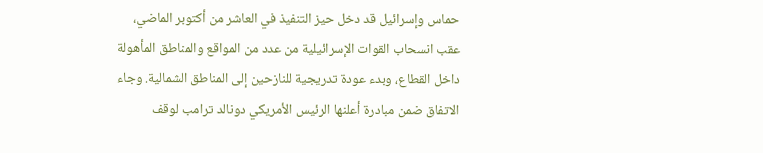حماس وإسرائيل قد دخل حيز التنفيذ في العاشر من أكتوبر الماضي، عقب انسحاب القوات الإسرائيلية من عدد من المواقع والمناطق المأهولة داخل القطاع، وبدء عودة تدريجية للنازحين إلى المناطق الشمالية. وجاء الاتفاق ضمن مبادرة أعلنها الرئيس الأمريكي دونالد ترامب لوقف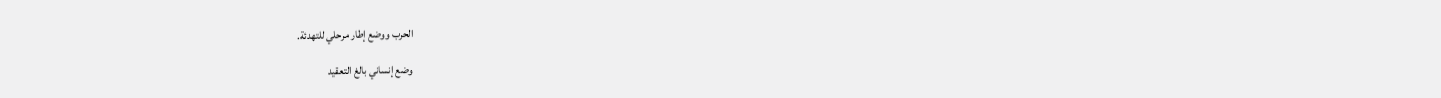الحرب ووضع إطار مرحلي للتهدئة.

وضع إنساني بالغ التعقيد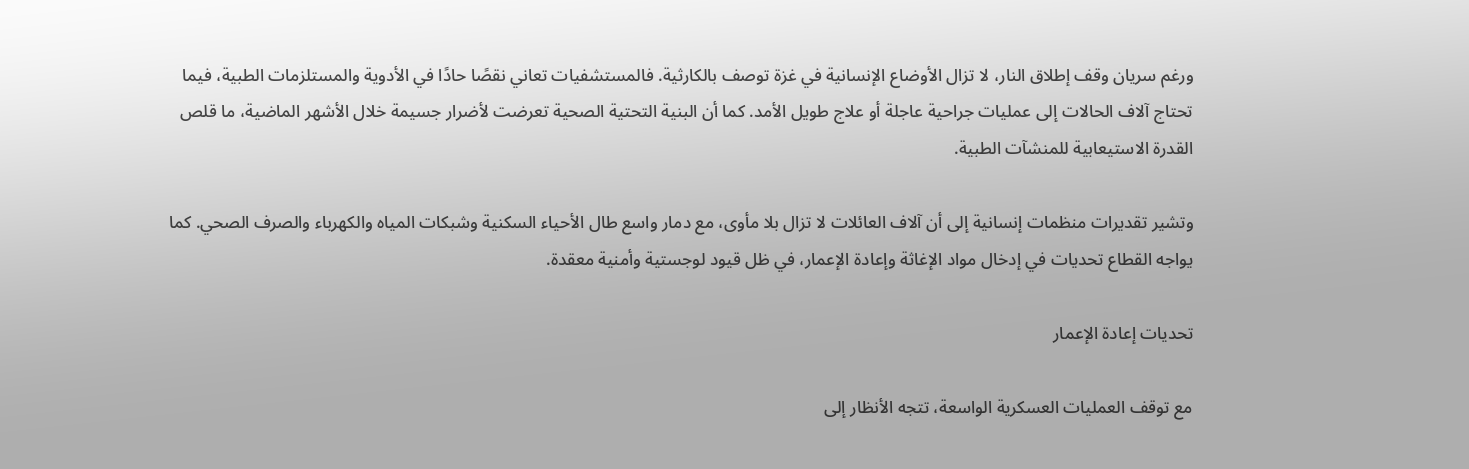ورغم سريان وقف إطلاق النار، لا تزال الأوضاع الإنسانية في غزة توصف بالكارثية. فالمستشفيات تعاني نقصًا حادًا في الأدوية والمستلزمات الطبية، فيما تحتاج آلاف الحالات إلى عمليات جراحية عاجلة أو علاج طويل الأمد. كما أن البنية التحتية الصحية تعرضت لأضرار جسيمة خلال الأشهر الماضية، ما قلص القدرة الاستيعابية للمنشآت الطبية.

وتشير تقديرات منظمات إنسانية إلى أن آلاف العائلات لا تزال بلا مأوى، مع دمار واسع طال الأحياء السكنية وشبكات المياه والكهرباء والصرف الصحي. كما يواجه القطاع تحديات في إدخال مواد الإغاثة وإعادة الإعمار، في ظل قيود لوجستية وأمنية معقدة.

تحديات إعادة الإعمار

مع توقف العمليات العسكرية الواسعة، تتجه الأنظار إلى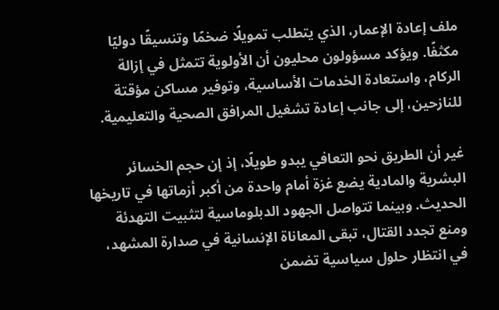ملف إعادة الإعمار، الذي يتطلب تمويلًا ضخمًا وتنسيقًا دوليًا مكثفًا. ويؤكد مسؤولون محليون أن الأولوية تتمثل في إزالة الركام، واستعادة الخدمات الأساسية، وتوفير مساكن مؤقتة للنازحين، إلى جانب إعادة تشغيل المرافق الصحية والتعليمية.

غير أن الطريق نحو التعافي يبدو طويلًا، إذ إن حجم الخسائر البشرية والمادية يضع غزة أمام واحدة من أكبر أزماتها في تاريخها الحديث. وبينما تتواصل الجهود الدبلوماسية لتثبيت التهدئة ومنع تجدد القتال، تبقى المعاناة الإنسانية في صدارة المشهد، في انتظار حلول سياسية تضمن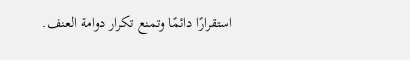استقرارًا دائمًا وتمنع تكرار دوامة العنف.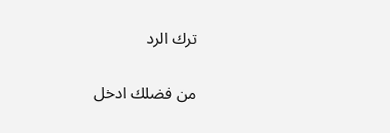ترك الرد

من فضلك ادخل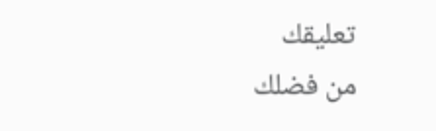تعليقك
من فضلك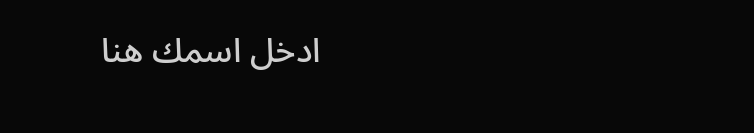ادخل اسمك هنا